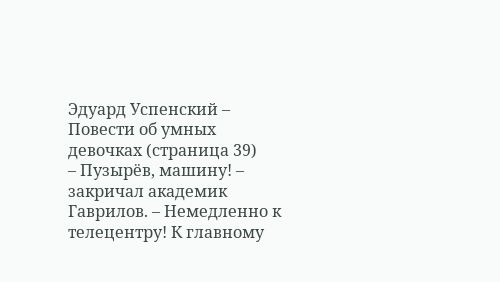Эдуард Успенский – Повести об умных девочках (страница 39)
– Пузырёв, машину! – закричал академик Гаврилов. – Немедленно к телецентру! К главному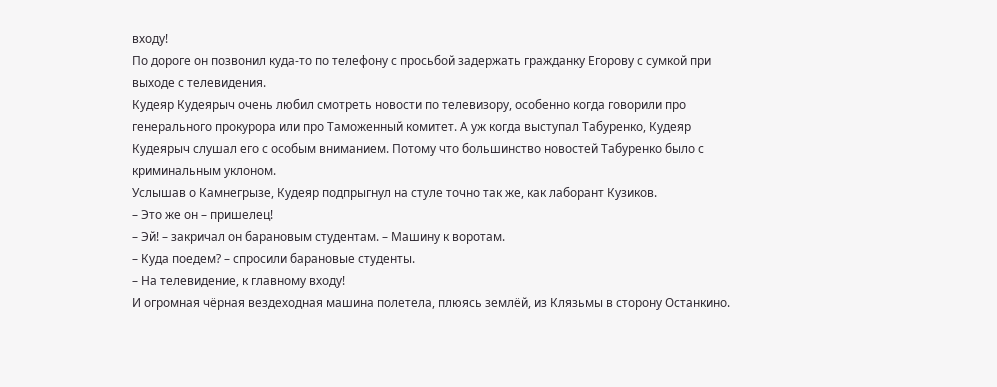входу!
По дороге он позвонил куда-то по телефону с просьбой задержать гражданку Егорову с сумкой при выходе с телевидения.
Кудеяр Кудеярыч очень любил смотреть новости по телевизору, особенно когда говорили про генерального прокурора или про Таможенный комитет. А уж когда выступал Табуренко, Кудеяр Кудеярыч слушал его с особым вниманием. Потому что большинство новостей Табуренко было с криминальным уклоном.
Услышав о Камнегрызе, Кудеяр подпрыгнул на стуле точно так же, как лаборант Кузиков.
– Это же он – пришелец!
– Эй! – закричал он барановым студентам. – Машину к воротам.
– Куда поедем? – спросили барановые студенты.
– На телевидение, к главному входу!
И огромная чёрная вездеходная машина полетела, плюясь землёй, из Клязьмы в сторону Останкино.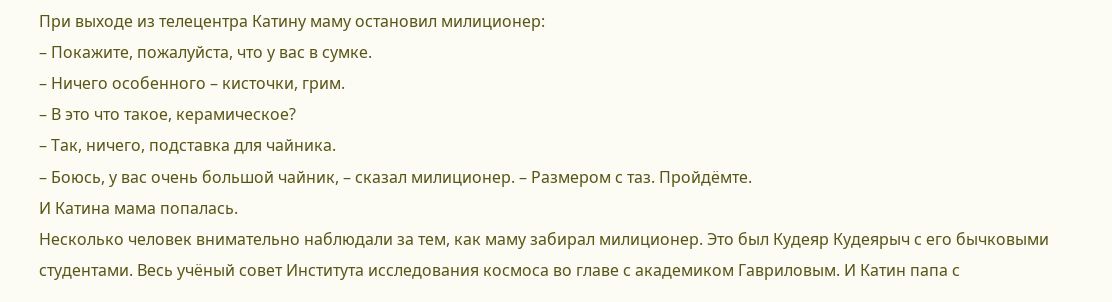При выходе из телецентра Катину маму остановил милиционер:
– Покажите, пожалуйста, что у вас в сумке.
– Ничего особенного – кисточки, грим.
– В это что такое, керамическое?
– Так, ничего, подставка для чайника.
– Боюсь, у вас очень большой чайник, – сказал милиционер. – Размером с таз. Пройдёмте.
И Катина мама попалась.
Несколько человек внимательно наблюдали за тем, как маму забирал милиционер. Это был Кудеяр Кудеярыч с его бычковыми студентами. Весь учёный совет Института исследования космоса во главе с академиком Гавриловым. И Катин папа с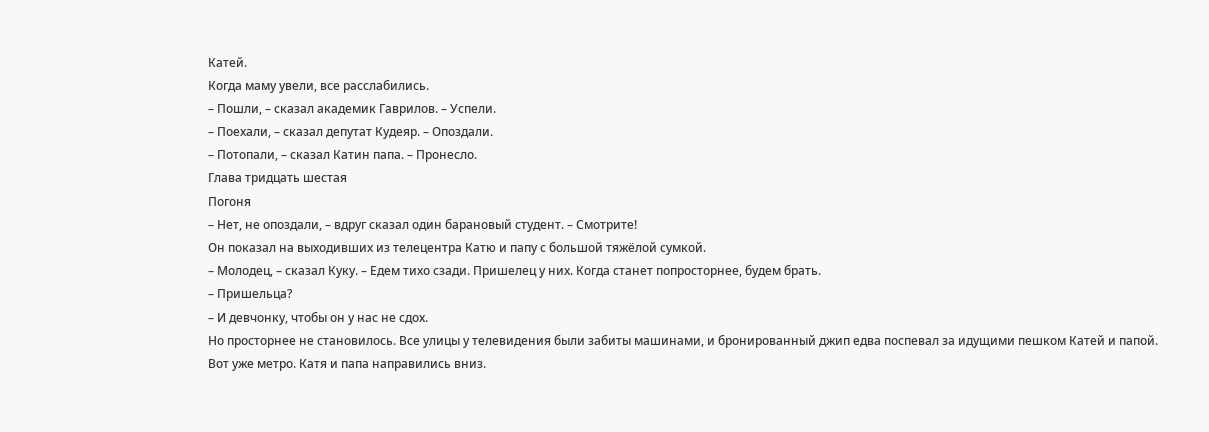Катей.
Когда маму увели, все расслабились.
– Пошли, – сказал академик Гаврилов. – Успели.
– Поехали, – сказал депутат Кудеяр. – Опоздали.
– Потопали, – сказал Катин папа. – Пронесло.
Глава тридцать шестая
Погоня
– Нет, не опоздали, – вдруг сказал один барановый студент. – Смотрите!
Он показал на выходивших из телецентра Катю и папу с большой тяжёлой сумкой.
– Молодец, – сказал Куку. – Едем тихо сзади. Пришелец у них. Когда станет попросторнее, будем брать.
– Пришельца?
– И девчонку, чтобы он у нас не сдох.
Но просторнее не становилось. Все улицы у телевидения были забиты машинами, и бронированный джип едва поспевал за идущими пешком Катей и папой.
Вот уже метро. Катя и папа направились вниз.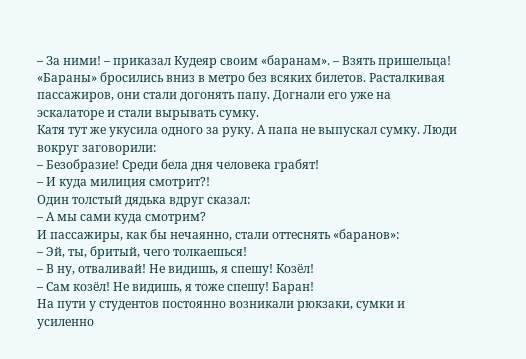– За ними! – приказал Кудеяр своим «баранам». – Взять пришельца!
«Бараны» бросились вниз в метро без всяких билетов. Расталкивая пассажиров, они стали догонять папу. Догнали его уже на эскалаторе и стали вырывать сумку.
Катя тут же укусила одного за руку. А папа не выпускал сумку. Люди вокруг заговорили:
– Безобразие! Среди бела дня человека грабят!
– И куда милиция смотрит?!
Один толстый дядька вдруг сказал:
– А мы сами куда смотрим?
И пассажиры, как бы нечаянно, стали оттеснять «баранов»:
– Эй, ты, бритый, чего толкаешься!
– В ну, отваливай! Не видишь, я спешу! Козёл!
– Сам козёл! Не видишь, я тоже спешу! Баран!
На пути у студентов постоянно возникали рюкзаки, сумки и усиленно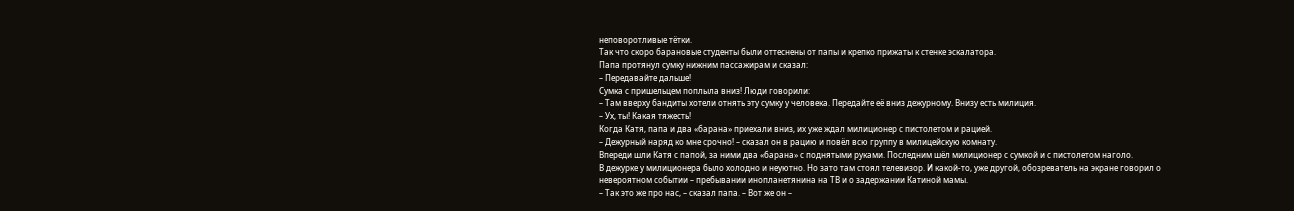неповоротливые тётки.
Так что скоро барановые студенты были оттеснены от папы и крепко прижаты к стенке эскалатора.
Папа протянул сумку нижним пассажирам и сказал:
– Передавайте дальше!
Сумка с пришельцем поплыла вниз! Люди говорили:
– Там вверху бандиты хотели отнять эту сумку у человека. Передайте её вниз дежурному. Внизу есть милиция.
– Ух, ты! Какая тяжесть!
Когда Катя, папа и два «барана» приехали вниз, их уже ждал милиционер с пистолетом и рацией.
– Дежурный наряд ко мне срочно! – сказал он в рацию и повёл всю группу в милицейскую комнату.
Впереди шли Катя с папой, за ними два «барана» с поднятыми руками. Последним шёл милиционер с сумкой и с пистолетом наголо.
В дежурке у милиционера было холодно и неуютно. Но зато там стоял телевизор. И какой-то, уже другой, обозреватель на экране говорил о невероятном событии – пребывании инопланетянина на ТВ и о задержании Катиной мамы.
– Так это же про нас, – сказал папа. – Вот же он –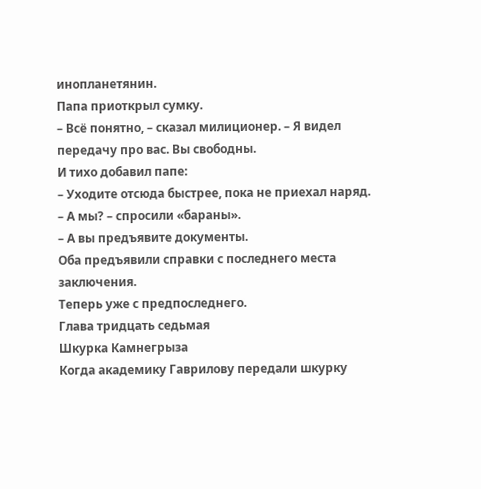инопланетянин.
Папа приоткрыл сумку.
– Всё понятно, – сказал милиционер. – Я видел передачу про вас. Вы свободны.
И тихо добавил папе:
– Уходите отсюда быстрее, пока не приехал наряд.
– А мы? – спросили «бараны».
– А вы предъявите документы.
Оба предъявили справки с последнего места заключения.
Теперь уже с предпоследнего.
Глава тридцать седьмая
Шкурка Камнегрыза
Когда академику Гаврилову передали шкурку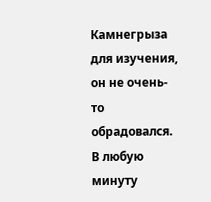Камнегрыза для изучения, он не очень-то обрадовался. В любую минуту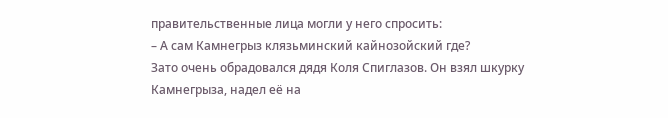правительственные лица могли у него спросить:
– А сам Камнегрыз клязьминский кайнозойский где?
Зато очень обрадовался дядя Коля Спиглазов. Он взял шкурку Камнегрыза, надел её на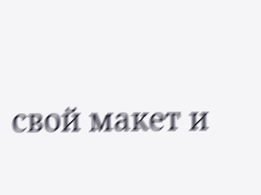свой макет и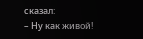сказал:
– Ну как живой!